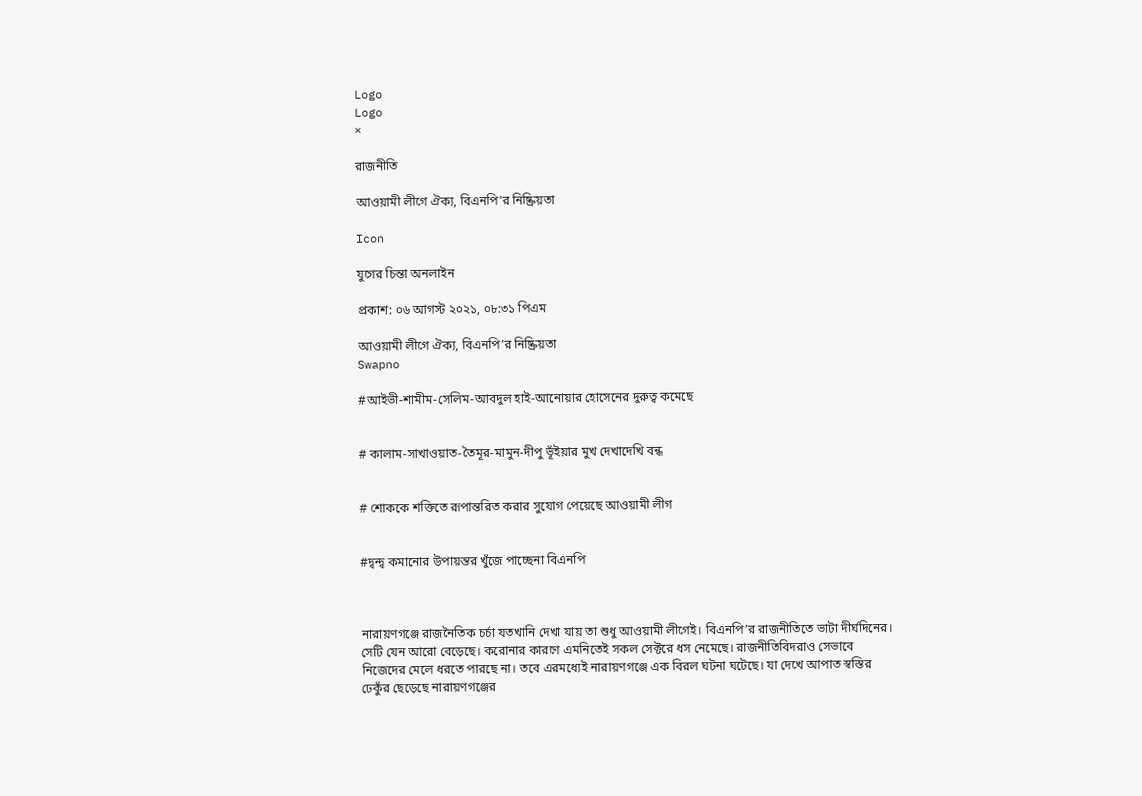Logo
Logo
×

রাজনীতি

আওয়ামী লীগে ঐক্য, বিএনপি’র নিষ্ক্রিয়তা

Icon

যুগের চিন্তা অনলাইন

প্রকাশ: ০৬ আগস্ট ২০২১, ০৮:৩১ পিএম

আওয়ামী লীগে ঐক্য, বিএনপি’র নিষ্ক্রিয়তা
Swapno

#আইভী-শামীম-সেলিম-আবদুল হাই-আনোয়ার হোসেনের দুরুত্ব কমেছে


# কালাম-সাখাওয়াত-তৈমূর-মামুন-দীপু ভূঁইয়ার মুখ দেখাদেখি বন্ধ


# শোককে শক্তিতে রূপান্তরিত করার সুযোগ পেয়েছে আওয়ামী লীগ


#দ্বন্দ্ব কমানোর উপায়ন্তর খুঁজে পাচ্ছেনা বিএনপি



নারায়ণগঞ্জে রাজনৈতিক চর্চা যতখানি দেখা যায় তা শুধু আওয়ামী লীগেই। বিএনপি’র রাজনীতিতে ভাটা দীর্ঘদিনের। সেটি যেন আরো বেড়েছে। করোনার কারণে এমনিতেই সকল সেক্টরে ধস নেমেছে। রাজনীতিবিদরাও সেভাবে নিজেদের মেলে ধরতে পারছে না। তবে এরমধ্যেই নারায়ণগঞ্জে এক বিরল ঘটনা ঘটেছে। যা দেখে আপাত স্বস্তির ঢেকুঁর ছেড়েছে নারায়ণগঞ্জের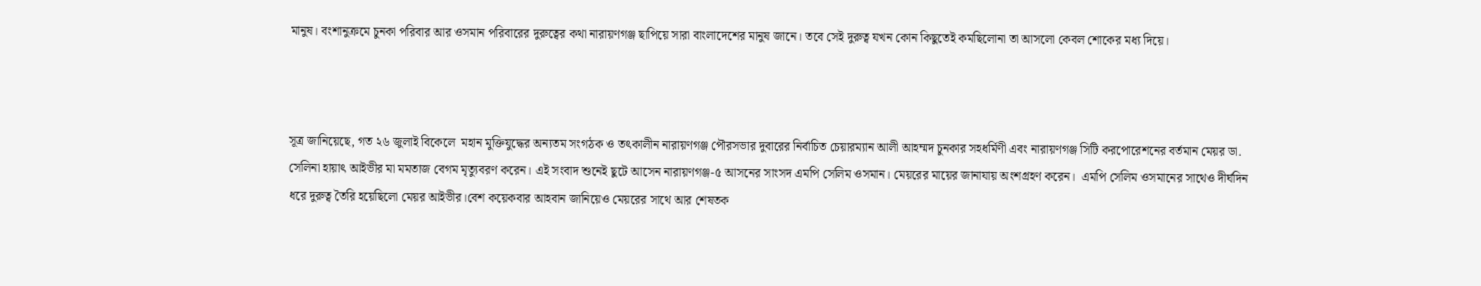মানুষ। বংশানুক্রমে চুনকা পরিবার আর ওসমান পরিবারের দুরুত্বের কথা নারায়ণগঞ্জ ছাপিয়ে সারা বাংলাদেশের মানুষ জানে। তবে সেই দুরুত্ব যখন কোন কিছুতেই কমছিলোনা তা আসলো কেবল শোকের মধ্য দিয়ে।



সূত্র জানিয়েছে, গত ২৬ জুলাই বিকেলে  মহান মুক্তিযুদ্ধের অন্যতম সংগঠক ও তৎকালীন নারায়ণগঞ্জ পৌরসভার দুবারের নির্বাচিত চেয়ারম্যান আলী আহম্মদ চুনকার সহধর্মিণী এবং নারায়ণগঞ্জ সিটি করপোরেশনের বর্তমান মেয়র ডা. সেলিনা হায়াৎ আইভীর মা মমতাজ বেগম মৃত্যুবরণ করেন। এই সংবাদ শুনেই ছুটে আসেন নারায়ণগঞ্জ-৫ আসনের সাংসদ এমপি সেলিম ওসমান। মেয়রের মায়ের জানাযায় অংশগ্রহণ করেন।  এমপি সেলিম ওসমানের সাথেও দীর্ঘদিন ধরে দুরুত্ব তৈরি হয়েছিলো মেয়র আইভীর।বেশ কয়েকবার আহবান জানিয়েও মেয়রের সাথে আর শেষতক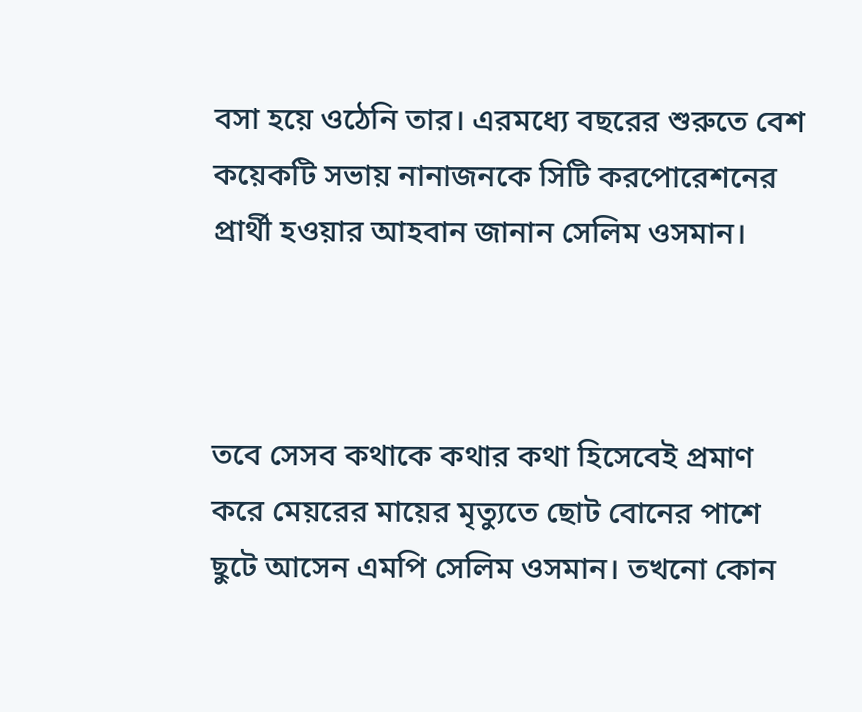বসা হয়ে ওঠেনি তার। এরমধ্যে বছরের শুরুতে বেশ কয়েকটি সভায় নানাজনকে সিটি করপোরেশনের প্রার্থী হওয়ার আহবান জানান সেলিম ওসমান।



তবে সেসব কথাকে কথার কথা হিসেবেই প্রমাণ করে মেয়রের মায়ের মৃত্যুতে ছোট বোনের পাশে ছুটে আসেন এমপি সেলিম ওসমান। তখনো কোন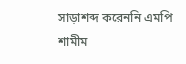সাড়াশব্দ করেননি এমপি শামীম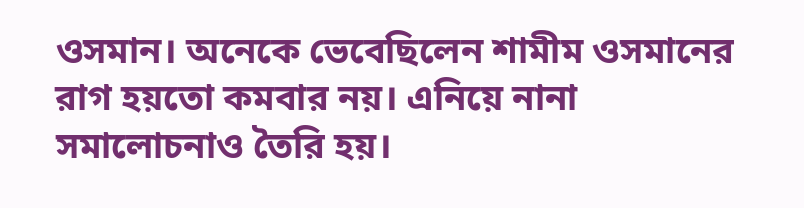ওসমান। অনেকে ভেবেছিলেন শামীম ওসমানের রাগ হয়তো কমবার নয়। এনিয়ে নানা সমালোচনাও তৈরি হয়।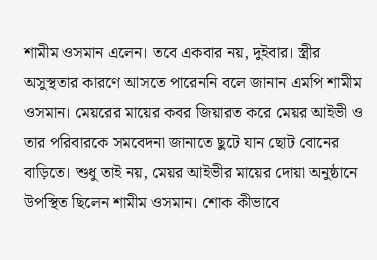শামীম ওসমান এলেন। তবে একবার নয়, দুইবার। স্ত্রীর অসুস্থতার কারণে আসতে পারেননি বলে জানান এমপি শামীম ওসমান। মেয়রের মায়ের কবর জিয়ারত করে মেয়র আইভী ও তার পরিবারকে সমবেদনা জানাতে ছুটে যান ছোট বোনের বাড়িতে। শুধু তাই নয়, মেয়র আইভীর মায়ের দোয়া অনুষ্ঠানে উপস্থিত ছিলেন শামীম ওসমান। শোক কীভাবে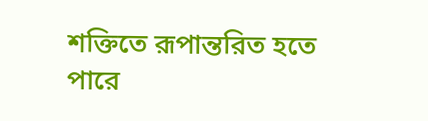শক্তিতে রূপান্তরিত হতে পারে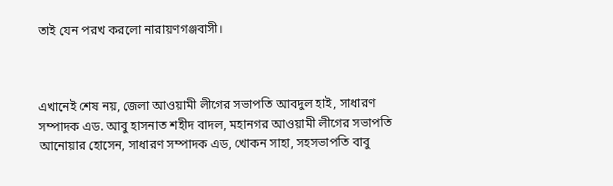তাই যেন পরখ করলো নারায়ণগঞ্জবাসী।



এখানেই শেষ নয়, জেলা আওয়ামী লীগের সভাপতি আবদুল হাই, সাধারণ সম্পাদক এড. আবু হাসনাত শহীদ বাদল, মহানগর আওয়ামী লীগের সভাপতি আনোয়ার হোসেন, সাধারণ সম্পাদক এড, খোকন সাহা, সহসভাপতি বাবু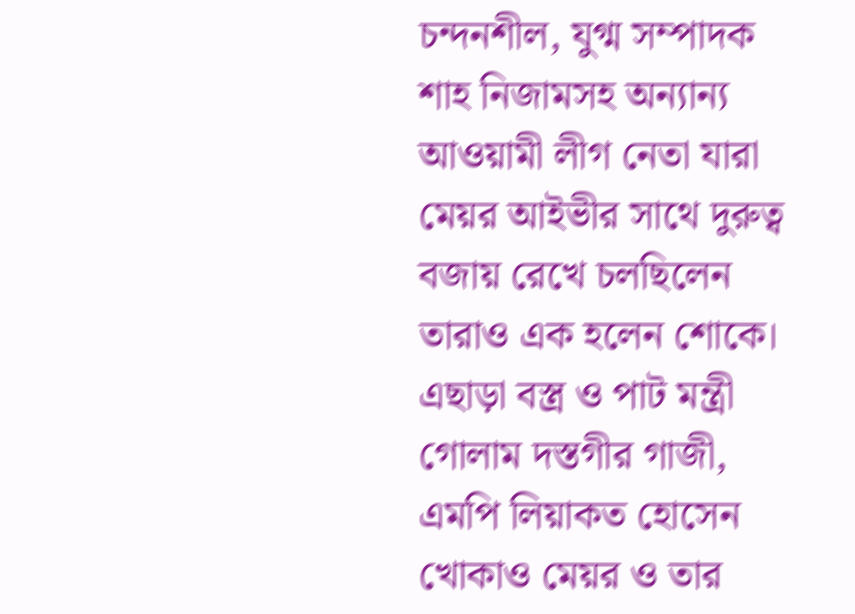চন্দনশীল, যুগ্ম সম্পাদক শাহ নিজামসহ অন্যান্য আওয়ামী লীগ নেতা যারা মেয়র আইভীর সাথে দুরুত্ব বজায় রেখে চলছিলেন তারাও এক হলেন শোকে। এছাড়া বস্ত্র ও পাট মন্ত্রী গোলাম দস্তগীর গাজী, এমপি লিয়াকত হোসেন খোকাও মেয়র ও তার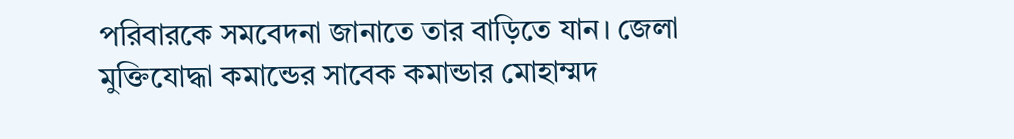পরিবারকে সমবেদনা জানাতে তার বাড়িতে যান। জেলা মুক্তিযোদ্ধা কমান্ডের সাবেক কমান্ডার মোহাম্মদ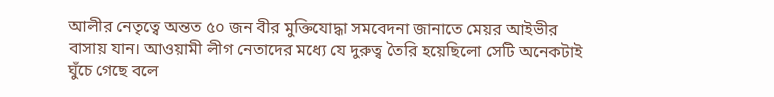আলীর নেতৃত্বে অন্তত ৫০ জন বীর মুক্তিযোদ্ধা সমবেদনা জানাতে মেয়র আইভীর বাসায় যান। আওয়ামী লীগ নেতাদের মধ্যে যে দুরুত্ব তৈরি হয়েছিলো সেটি অনেকটাই ঘুঁচে গেছে বলে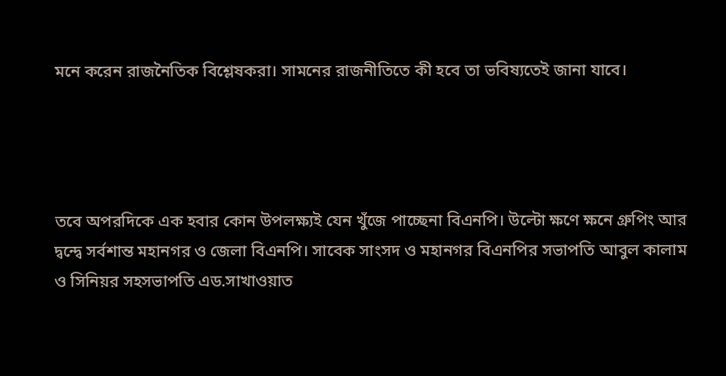মনে করেন রাজনৈতিক বিশ্লেষকরা। সামনের রাজনীতিতে কী হবে তা ভবিষ্যতেই জানা যাবে।




তবে অপরদিকে এক হবার কোন উপলক্ষ্যই যেন খুঁজে পাচ্ছেনা বিএনপি। উল্টো ক্ষণে ক্ষনে গ্রুপিং আর দ্বন্দ্বে সর্বশান্ত মহানগর ও জেলা বিএনপি। সাবেক সাংসদ ও মহানগর বিএনপির সভাপতি আবুল কালাম ও সিনিয়র সহসভাপতি এড.সাখাওয়াত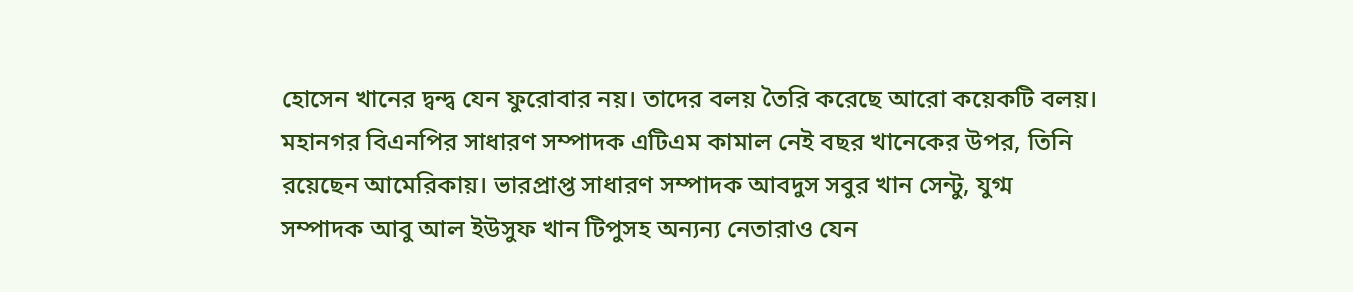হোসেন খানের দ্বন্দ্ব যেন ফুরোবার নয়। তাদের বলয় তৈরি করেছে আরো কয়েকটি বলয়। মহানগর বিএনপির সাধারণ সম্পাদক এটিএম কামাল নেই বছর খানেকের উপর, তিনি রয়েছেন আমেরিকায়। ভারপ্রাপ্ত সাধারণ সম্পাদক আবদুস সবুর খান সেন্টু, যুগ্ম সম্পাদক আবু আল ইউসুফ খান টিপুসহ অন্যন্য নেতারাও যেন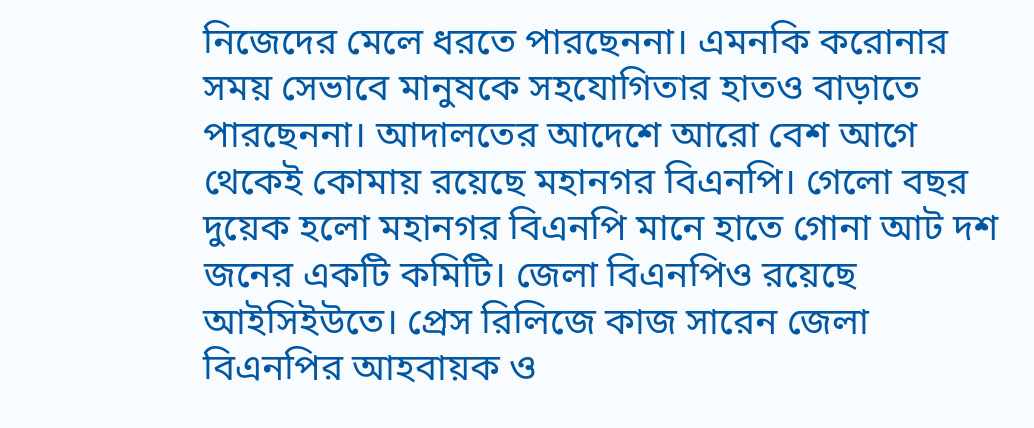নিজেদের মেলে ধরতে পারছেননা। এমনকি করোনার সময় সেভাবে মানুষকে সহযোগিতার হাতও বাড়াতে পারছেননা। আদালতের আদেশে আরো বেশ আগে থেকেই কোমায় রয়েছে মহানগর বিএনপি। গেলো বছর দুয়েক হলো মহানগর বিএনপি মানে হাতে গোনা আট দশ জনের একটি কমিটি। জেলা বিএনপিও রয়েছে আইসিইউতে। প্রেস রিলিজে কাজ সারেন জেলা বিএনপির আহবায়ক ও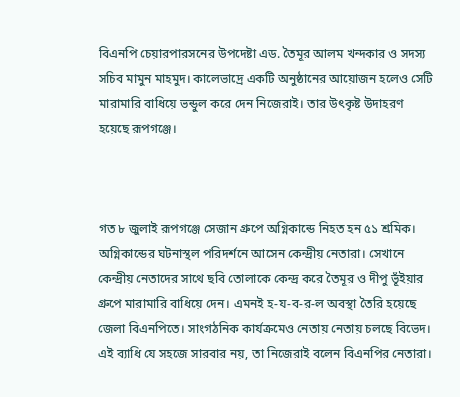বিএনপি চেয়ারপারসনের উপদেষ্টা এড. তৈমূর আলম খন্দকার ও সদস্য সচিব মামুন মাহমুদ। কালেভাদ্রে একটি অনুষ্ঠানের আয়োজন হলেও সেটি মারামারি বাধিয়ে ভন্ডুল করে দেন নিজেরাই। তার উৎকৃষ্ট উদাহরণ হয়েছে রূপগঞ্জে।



গত ৮ জুলাই রূপগঞ্জে সেজান গ্রুপে অগ্নিকান্ডে নিহত হন ৫১ শ্রমিক। অগ্নিকান্ডের ঘটনাস্থল পরিদর্শনে আসেন কেন্দ্রীয় নেতারা। সেখানে কেন্দ্রীয় নেতাদের সাথে ছবি তোলাকে কেন্দ্র করে তৈমূর ও দীপু ভূঁইয়ার গ্রুপে মারামারি বাধিয়ে দেন। এমনই হ-য-ব-র-ল অবস্থা তৈরি হয়েছে জেলা বিএনপিতে। সাংগঠনিক কার্যক্রমেও নেতায় নেতায় চলছে বিভেদ। এই ব্যাধি যে সহজে সারবার নয়, তা নিজেরাই বলেন বিএনপির নেতারা।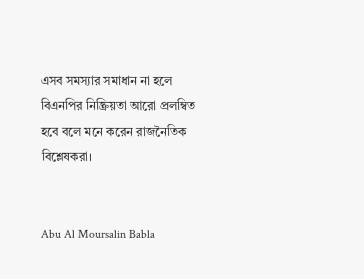এসব সমস্যার সমাধান না হলে বিএনপির নিষ্ক্রিয়তা আরো প্রলম্বিত হবে বলে মনে করেন রাজনৈতিক বিশ্লেষকরা।


Abu Al Moursalin Babla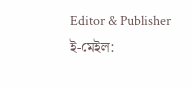Editor & Publisher
ই-মেইল: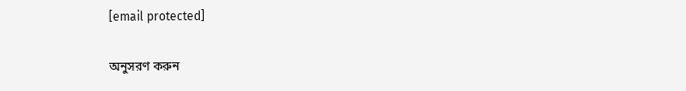[email protected]

অনুসরণ করুন